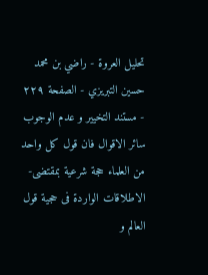تحليل العروة - راضي بن محمد حسين التبريزي - الصفحة ٢٢٩ - مستند التخيير و عدم الوجوب
سائر الاقوال فان قول كل واحد من العلماء حجة شرعية بمقتضى- الاطلاقات الواردة فى حجية قول العالم و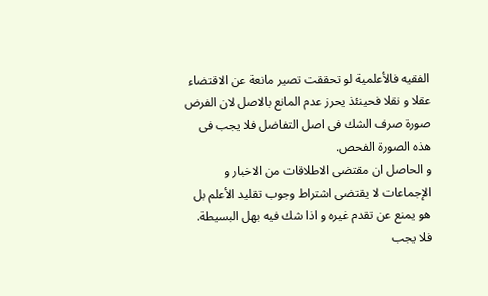الفقيه فالأعلمية لو تحققت تصير مانعة عن الاقتضاء عقلا و نقلا فحينئذ يحرز عدم المانع بالاصل لان الفرض صورة صرف الشك فى اصل التفاضل فلا يجب فى هذه الصورة الفحص.
و الحاصل ان مقتضى الاطلاقات من الاخبار و الإجماعات لا يقتضى اشتراط وجوب تقليد الأعلم بل هو يمنع عن تقدم غيره و اذا شك فيه بهل البسيطة.
فلا يجب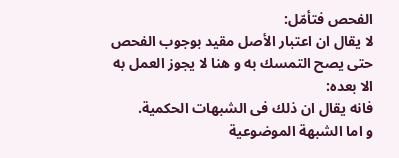الفحص فتأمّل:
لا يقال ان اعتبار الأصل مقيد بوجوب الفحص حتى يصح التمسك به و هنا لا يجوز العمل به الا بعده:
فانه يقال ان ذلك فى الشبهات الحكمية.
و اما الشبهة الموضوعية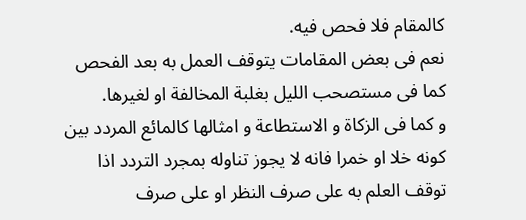كالمقام فلا فحص فيه.
نعم فى بعض المقامات يتوقف العمل به بعد الفحص كما فى مستصحب الليل بغلبة المخالفة او لغيرها.
و كما فى الزكاة و الاستطاعة و امثالها كالمائع المردد بين كونه خلا او خمرا فانه لا يجوز تناوله بمجرد التردد اذا توقف العلم به على صرف النظر او على صرف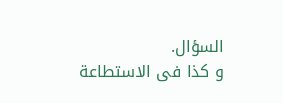السؤال.
و كذا فى الاستطاعة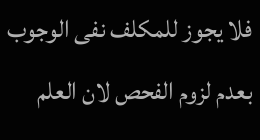فلا يجوز للمكلف نفى الوجوب بعدم لزوم الفحص لان العلم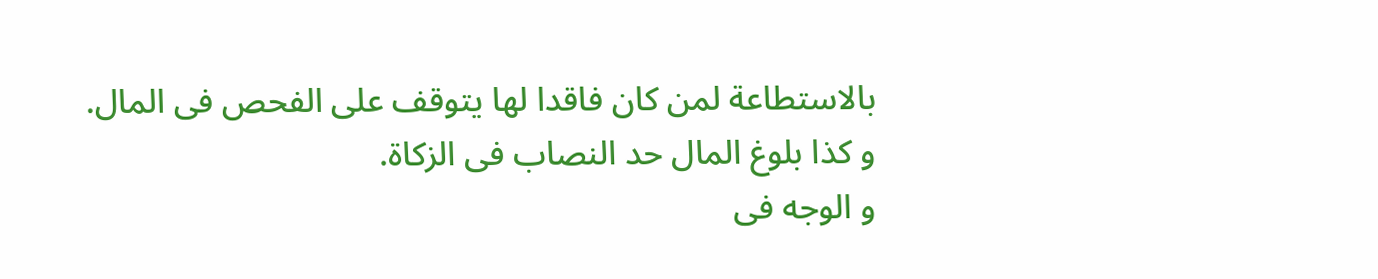بالاستطاعة لمن كان فاقدا لها يتوقف على الفحص فى المال.
و كذا بلوغ المال حد النصاب فى الزكاة.
و الوجه فى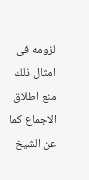لزومه فى امثال ذلك منع اطلاق الاجماع كما عن الشيخ